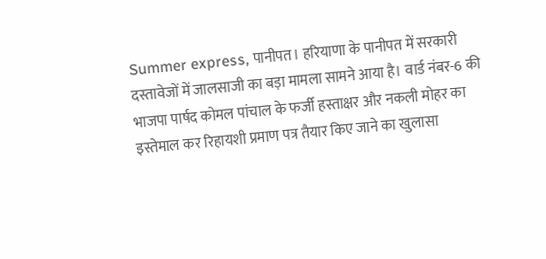Summer express, पानीपत। हरियाणा के पानीपत में सरकारी दस्तावेजों में जालसाजी का बड़ा मामला सामने आया है। वार्ड नंबर-6 की भाजपा पार्षद कोमल पांचाल के फर्जी हस्ताक्षर और नकली मोहर का इस्तेमाल कर रिहायशी प्रमाण पत्र तैयार किए जाने का खुलासा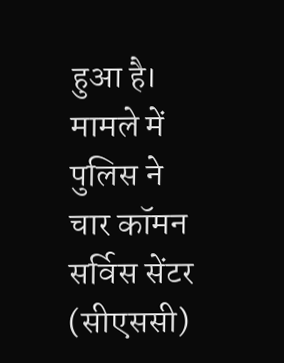हुआ है। मामले में पुलिस ने चार कॉमन सर्विस सेंटर (सीएससी)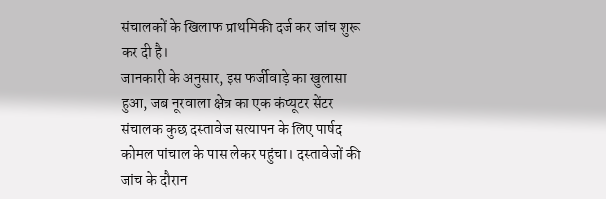संचालकों के खिलाफ प्राथमिकी दर्ज कर जांच शुरू कर दी है।
जानकारी के अनुसार, इस फर्जीवाड़े का खुलासा हुआ, जब नूरवाला क्षेत्र का एक कंप्यूटर सेंटर संचालक कुछ दस्तावेज सत्यापन के लिए पार्षद कोमल पांचाल के पास लेकर पहुंचा। दस्तावेजों की जांच के दौरान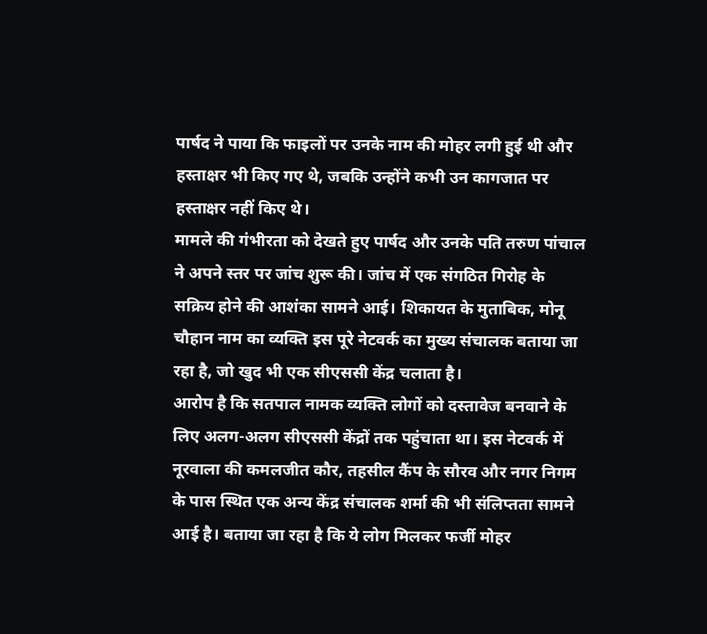पार्षद ने पाया कि फाइलों पर उनके नाम की मोहर लगी हुई थी और हस्ताक्षर भी किए गए थे, जबकि उन्होंने कभी उन कागजात पर हस्ताक्षर नहीं किए थे।
मामले की गंभीरता को देखते हुए पार्षद और उनके पति तरुण पांचाल ने अपने स्तर पर जांच शुरू की। जांच में एक संगठित गिरोह के सक्रिय होने की आशंका सामने आई। शिकायत के मुताबिक, मोनू चौहान नाम का व्यक्ति इस पूरे नेटवर्क का मुख्य संचालक बताया जा रहा है, जो खुद भी एक सीएससी केंद्र चलाता है।
आरोप है कि सतपाल नामक व्यक्ति लोगों को दस्तावेज बनवाने के लिए अलग-अलग सीएससी केंद्रों तक पहुंचाता था। इस नेटवर्क में नूरवाला की कमलजीत कौर, तहसील कैंप के सौरव और नगर निगम के पास स्थित एक अन्य केंद्र संचालक शर्मा की भी संलिप्तता सामने आई है। बताया जा रहा है कि ये लोग मिलकर फर्जी मोहर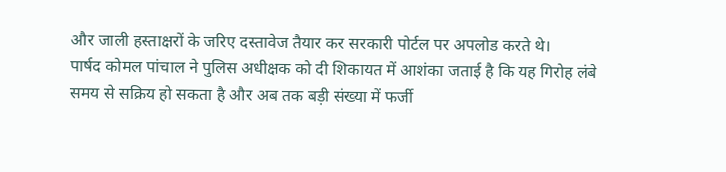और जाली हस्ताक्षरों के जरिए दस्तावेज तैयार कर सरकारी पोर्टल पर अपलोड करते थे।
पार्षद कोमल पांचाल ने पुलिस अधीक्षक को दी शिकायत में आशंका जताई है कि यह गिरोह लंबे समय से सक्रिय हो सकता है और अब तक बड़ी संख्या में फर्जी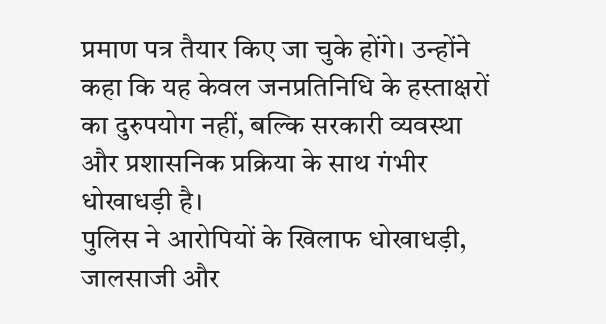प्रमाण पत्र तैयार किए जा चुके होंगे। उन्होंने कहा कि यह केवल जनप्रतिनिधि के हस्ताक्षरों का दुरुपयोग नहीं, बल्कि सरकारी व्यवस्था और प्रशासनिक प्रक्रिया के साथ गंभीर धोखाधड़ी है।
पुलिस ने आरोपियों के खिलाफ धोखाधड़ी, जालसाजी और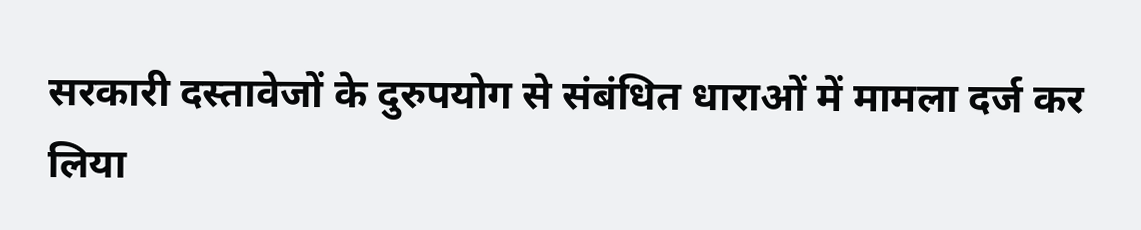सरकारी दस्तावेजों के दुरुपयोग से संबंधित धाराओं में मामला दर्ज कर लिया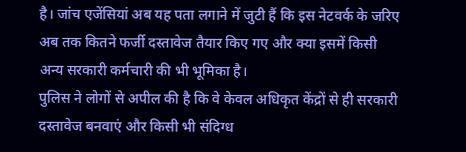है। जांच एजेंसियां अब यह पता लगाने में जुटी हैं कि इस नेटवर्क के जरिए अब तक कितने फर्जी दस्तावेज तैयार किए गए और क्या इसमें किसी अन्य सरकारी कर्मचारी की भी भूमिका है।
पुलिस ने लोगों से अपील की है कि वे केवल अधिकृत केंद्रों से ही सरकारी दस्तावेज बनवाएं और किसी भी संदिग्ध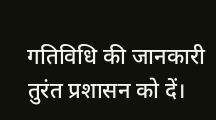गतिविधि की जानकारी तुरंत प्रशासन को दें।